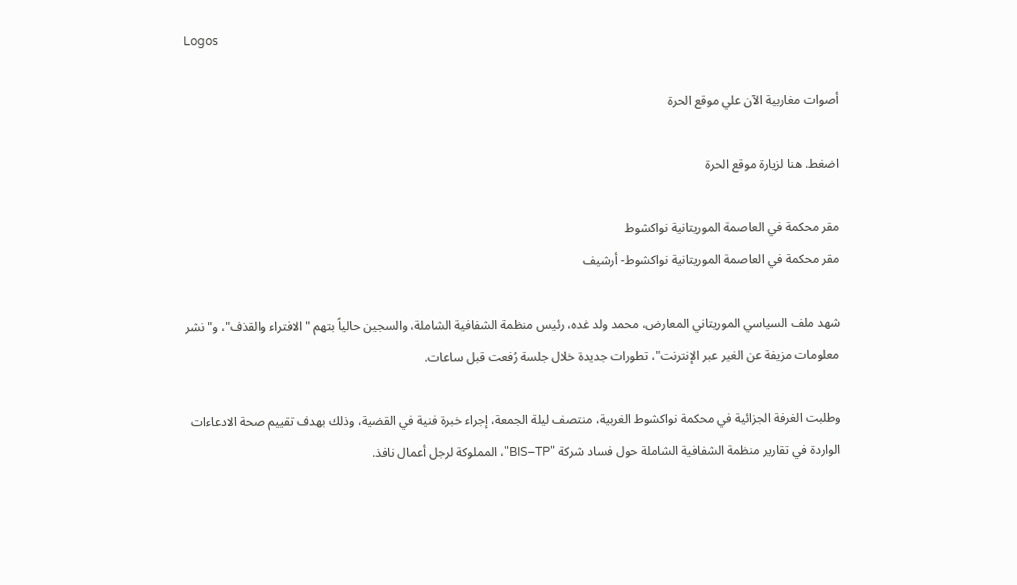Logos

أصوات مغاربية الآن علي موقع الحرة

اضغط. هنا لزيارة موقع الحرة

مقر محكمة في العاصمة الموريتانية نواكشوط
مقر محكمة في العاصمة الموريتانية نواكشوط- أرشيف

شهد ملف السياسي الموريتاني المعارض، محمد ولد غده، رئيس منظمة الشفافية الشاملة، والسجين حالياً بتهم "الافتراء والقذف"، و"نشر معلومات مزيفة عن الغير عبر الإنترنت"، تطورات جديدة خلال جلسة رُفعت قبل ساعات.

وطلبت الغرفة الجزائية في محكمة نواكشوط الغربية، منتصف ليلة الجمعة، إجراء خبرة فنية في القضية، وذلك بهدف تقييم صحة الادعاءات الواردة في تقارير منظمة الشفافية الشاملة حول فساد شركة "BIS–TP"، المملوكة لرجل أعمال نافذ.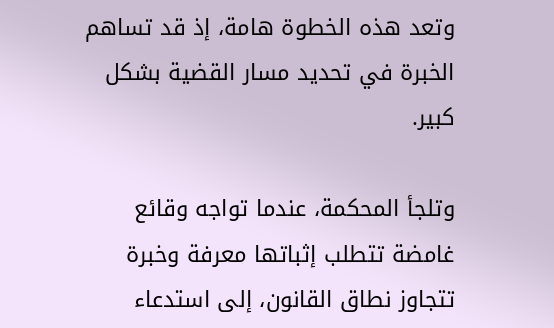وتعد هذه الخطوة هامة، إذ قد تساهم الخبرة في تحديد مسار القضية بشكل كبير.

وتلجأ المحكمة، عندما تواجه وقائع غامضة تتطلب إثباتها معرفة وخبرة تتجاوز نطاق القانون، إلى استدعاء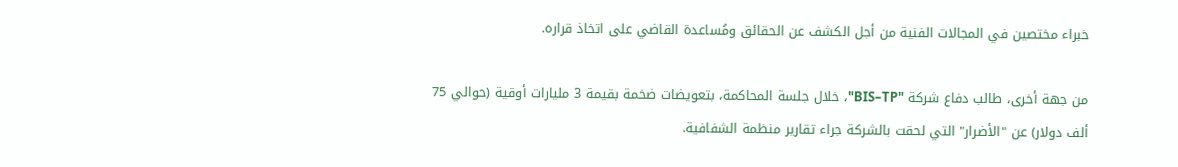خبراء مختصين في المجالات الفنية من أجل الكشف عن الحقائق ومُساعدة القاضي على اتخاذ قراره.

من جهة أخرى، طالب دفاع شركة "BIS–TP"، خلال جلسة المحاكمة، بتعويضات ضخمة بقيمة 3 مليارات أوقية (حوالي 75 ألف دولار) عن "الأضرار" التي لحقت بالشركة جراء تقارير منظمة الشفافية.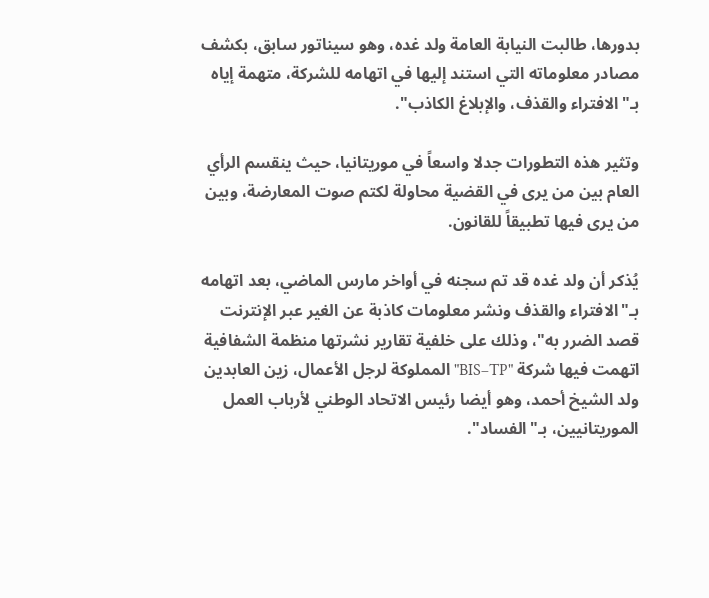بدورها، طالبت النيابة العامة ولد غده، وهو سيناتور سابق، بكشف مصادر معلوماته التي استند إليها في اتهامه للشركة، متهمة إياه بـ"الافتراء والقذف، والإبلاغ الكاذب".

وتثير هذه التطورات جدلا واسعاً في موريتانيا، حيث ينقسم الرأي العام بين من يرى في القضية محاولة لكتم صوت المعارضة، وبين من يرى فيها تطبيقاً للقانون.

يُذكر أن ولد غده قد تم سجنه في أواخر مارس الماضي، بعد اتهامه بـ"الافتراء والقذف ونشر معلومات كاذبة عن الغير عبر الإنترنت قصد الضرر به"، وذلك على خلفية تقارير نشرتها منظمة الشفافية اتهمت فيها شركة "BIS–TP" المملوكة لرجل الأعمال، زين العابدين ولد الشيخ أحمد، وهو أيضا رئيس الاتحاد الوطني لأرباب العمل الموريتانيين، بـ"الفساد".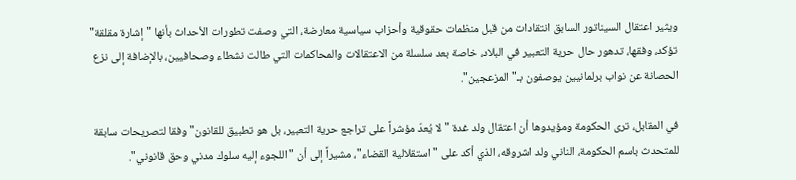ويثير اعتقال السيناتور السابق انتقادات من قبل منظمات حقوقية وأحزاب سياسية معارضة، التي وصفت تطورات الأحداث بأنها "إشارة مقلقة" تؤكد، وفقها، تدهور حال حرية التعبير في البلاد، خاصة بعد سلسلة من الاعتقالات والمحاكمات التي طالت نشطاء وصحافيين، بالإضافة إلى نزع الحصانة عن نواب برلمانيين يوصفون بـ"المزعجين".

في المقابل، ترى الحكومة ومؤيدوها أن اعتقال ولد غدة "لا يُعدّ مؤشراً على تراجع حرية التعبير، بل هو تطبيق للقانون" وفقا لتصريحات سابقة للمتحدث باسم الحكومة، الناني ولد اشروقه، الذي أكد على "استقلالية القضاء"، مشيراً إلى أن "اللجوء إليه سلوك مدني وحق قانوني".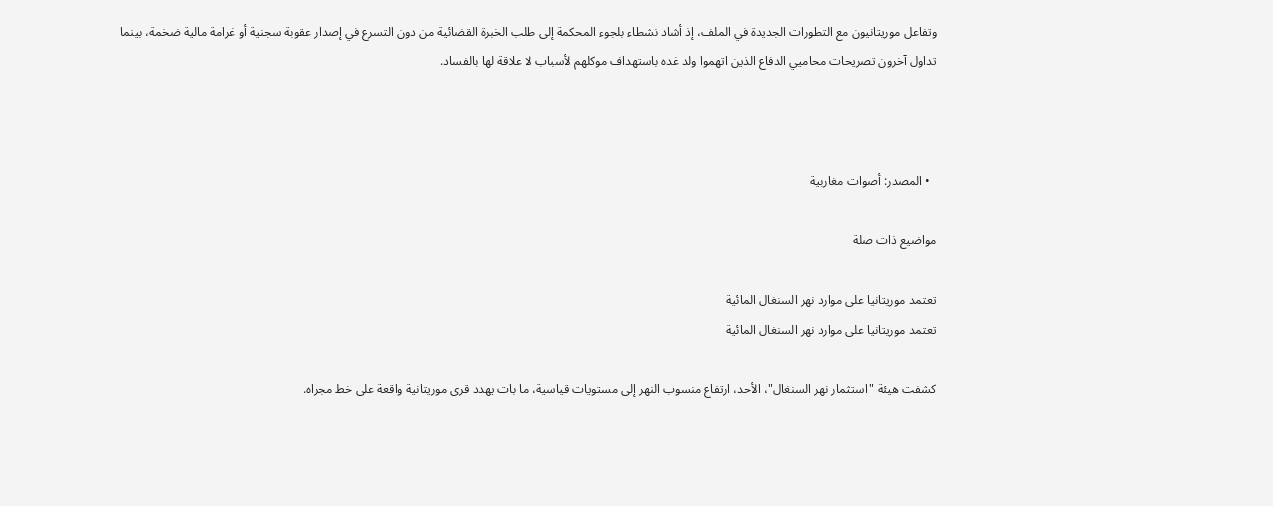وتفاعل موريتانيون مع التطورات الجديدة في الملف، إذ أشاد نشطاء بلجوء المحكمة إلى طلب الخبرة القضائية من دون التسرع في إصدار عقوبة سجنية أو غرامة مالية ضخمة، بينما تداول آخرون تصريحات محاميي الدفاع الذين اتهموا ولد غده باستهداف موكلهم لأسباب لا علاقة لها بالفساد.



  • المصدر: أصوات مغاربية

مواضيع ذات صلة

تعتمد موريتانيا على موارد نهر السنغال المائية
تعتمد موريتانيا على موارد نهر السنغال المائية

كشفت هيئة "استثمار نهر السنغال"، الأحد، ارتفاع منسوب النهر إلى مستويات قياسية، ما بات يهدد قرى موريتانية واقعة على خط مجراه.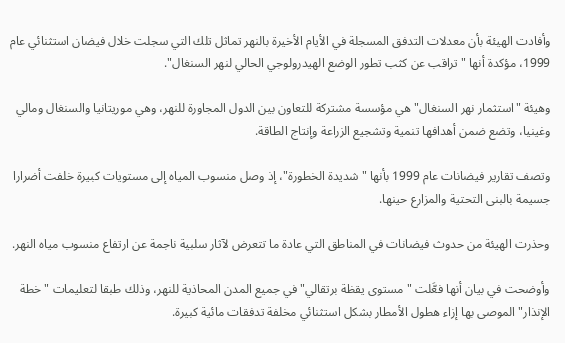وأفادت الهيئة بأن معدلات التدفق المسجلة في الأيام الأخيرة بالنهر تماثل تلك التي سجلت خلال فيضان استثنائي عام 1999، مؤكدة أنها "تراقب عن كثب تطور الوضع الهيدرولوجي الحالي لنهر السنغال".

وهيئة "استثمار نهر السنغال" هي مؤسسة مشتركة للتعاون بين الدول المجاورة للنهر، وهي موريتانيا والسنغال ومالي وغينيا، وتضع ضمن أهدافها تنمية وتشجيع الزراعة وإنتاج الطاقة.

وتصف تقارير فيضانات عام 1999 بأنها "شديدة الخطورة"، إذ وصل منسوب المياه إلى مستويات كبيرة خلفت أضرارا جسيمة بالبنى التحتية والمزارع حينها.

وحذرت الهيئة من حدوث فيضانات في المناطق التي عادة ما تتعرض لآثار سلبية ناجمة عن ارتفاع منسوب مياه النهر.

وأوضحت في بيان أنها فعَّلت "مستوى يقظة برتقالي" في جميع المدن المحاذية للنهر، وذلك طبقا لتعليمات "خطة الإنذار" الموصى بها إزاء هطول الأمطار بشكل استثنائي مخلفة تدفقات مائية كبيرة.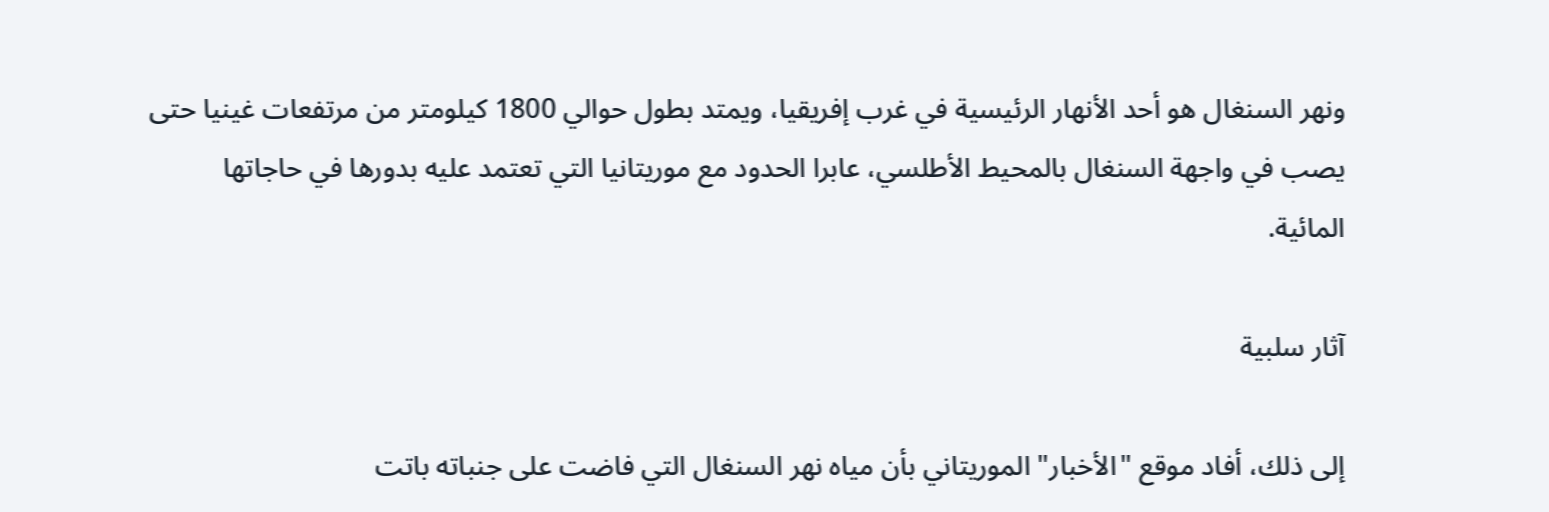ونهر السنغال هو أحد الأنهار الرئيسية في غرب إفريقيا، ويمتد بطول حوالي 1800 كيلومتر من مرتفعات غينيا حتى يصب في واجهة السنغال بالمحيط الأطلسي، عابرا الحدود مع موريتانيا التي تعتمد عليه بدورها في حاجاتها المائية.

آثار سلبية

إلى ذلك، أفاد موقع "الأخبار" الموريتاني بأن مياه نهر السنغال التي فاضت على جنباته باتت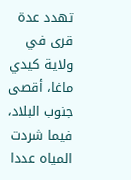تهدد عدة قرى في ولاية كيدي ماغا، أقصى جنوب البلاد، فيما شردت المياه عددا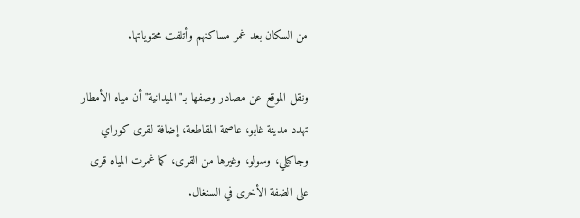من السكان بعد غمر مساكنهم وأتلفت محتوياتها.

ونقل الموقع عن مصادر وصفها بـ"الميدانية" أن مياه الأمطار تهدد مدينة غابو، عاصمة المقاطعة، إضافة لقرى كوراي وجاكيلي، وسولو، وغيرها من القرى، كما غمرت المياه قرى على الضفة الأخرى في السنغال.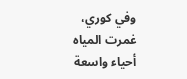وفي كوري، غمرت المياه أحياء واسعة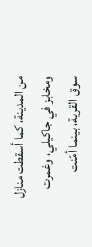من المدينة، كما أسقطت منازل ومخابز في جاكيلي، وغمرت سوق القرية، بينما أمّنت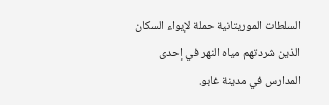السلطات الموريتانية حملة لإيواء السكان الذين شردتهم مياه النهر في إحدى المدارس في مدينة غابو.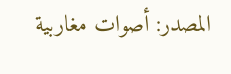المصدر: أصوات مغاربية